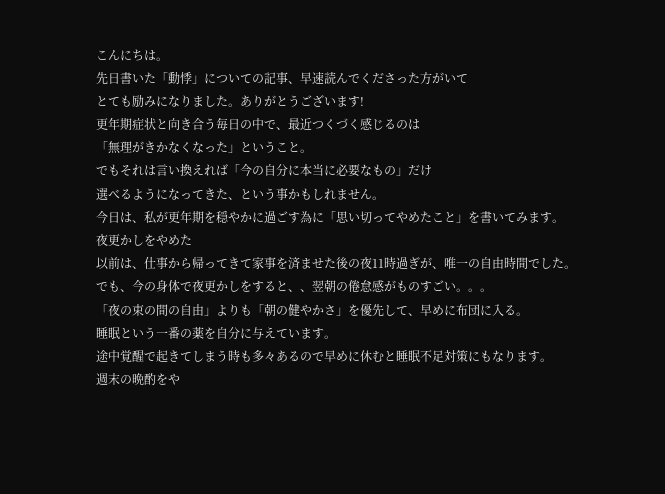こんにちは。
先日書いた「動悸」についての記事、早速読んでくださった方がいて
とても励みになりました。ありがとうございます!
更年期症状と向き合う毎日の中で、最近つくづく感じるのは
「無理がきかなくなった」ということ。
でもそれは言い換えれば「今の自分に本当に必要なもの」だけ
選べるようになってきた、という事かもしれません。
今日は、私が更年期を穏やかに過ごす為に「思い切ってやめたこと」を書いてみます。
夜更かしをやめた
以前は、仕事から帰ってきて家事を済ませた後の夜11時過ぎが、唯一の自由時間でした。
でも、今の身体で夜更かしをすると、、翌朝の倦怠感がものすごい。。。
「夜の束の間の自由」よりも「朝の健やかさ」を優先して、早めに布団に入る。
睡眠という一番の薬を自分に与えています。
途中覚醒で起きてしまう時も多々あるので早めに休むと睡眠不足対策にもなります。
週末の晩酌をや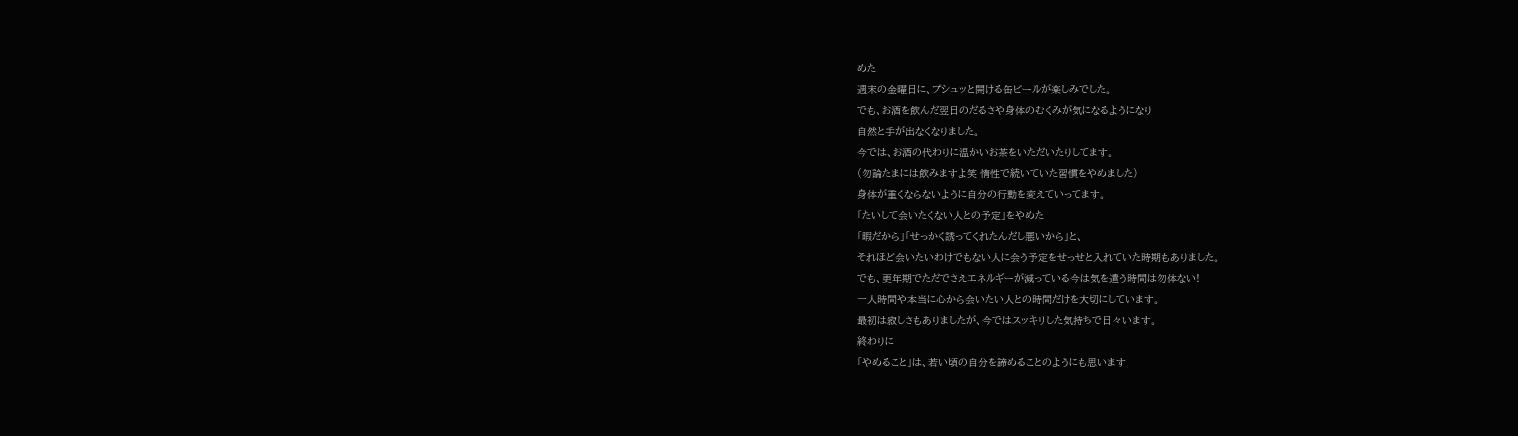めた
週末の金曜日に、プシュッと開ける缶ビールが楽しみでした。
でも、お酒を飲んだ翌日のだるさや身体のむくみが気になるようになり
自然と手が出なくなりました。
今では、お酒の代わりに温かいお茶をいただいたりしてます。
(勿論たまには飲みますよ笑 惰性で続いていた習慣をやめました)
身体が重くならないように自分の行動を変えていってます。
「たいして会いたくない人との予定」をやめた
「暇だから」「せっかく誘ってくれたんだし悪いから」と、
それほど会いたいわけでもない人に会う予定をせっせと入れていた時期もありました。
でも、更年期でただでさえエネルギーが減っている今は気を遣う時間は勿体ない!
一人時間や本当に心から会いたい人との時間だけを大切にしています。
最初は寂しさもありましたが、今ではスッキリした気持ちで日々います。
終わりに
「やめること」は、若い頃の自分を諦めることのようにも思います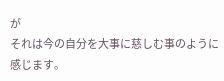が
それは今の自分を大事に慈しむ事のように感じます。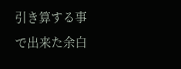引き算する事で出来た余白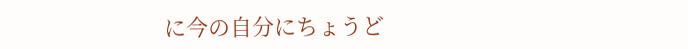に今の自分にちょうど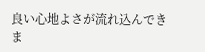良い心地よさが流れ込んできま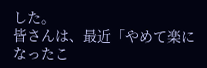した。
皆さんは、最近「やめて楽になったこ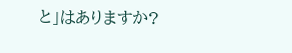と」はありますか?